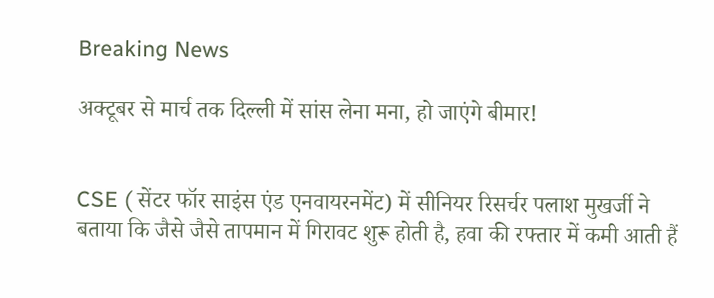Breaking News

अक्टूबर से मार्च तक दिल्ली में सांस लेना मना, हो जाएंगे बीमार!


CSE ( सेंटर फॉर साइंस एंड एनवायरनमेंट) में सीनियर रिसर्चर पलाश मुखर्जी ने बताया कि जैसे जैसे तापमान में गिरावट शुरू होती है, हवा की रफ्तार में कमी आती हैं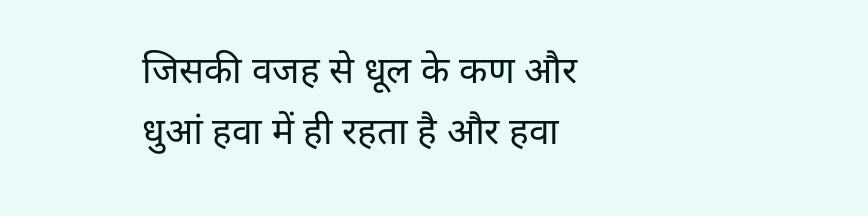जिसकी वजह से धूल के कण और धुआं हवा में ही रहता है और हवा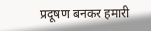प्रदूषण बनकर हमारी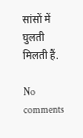सांसों में घुलती मिलती हैं.

No comments